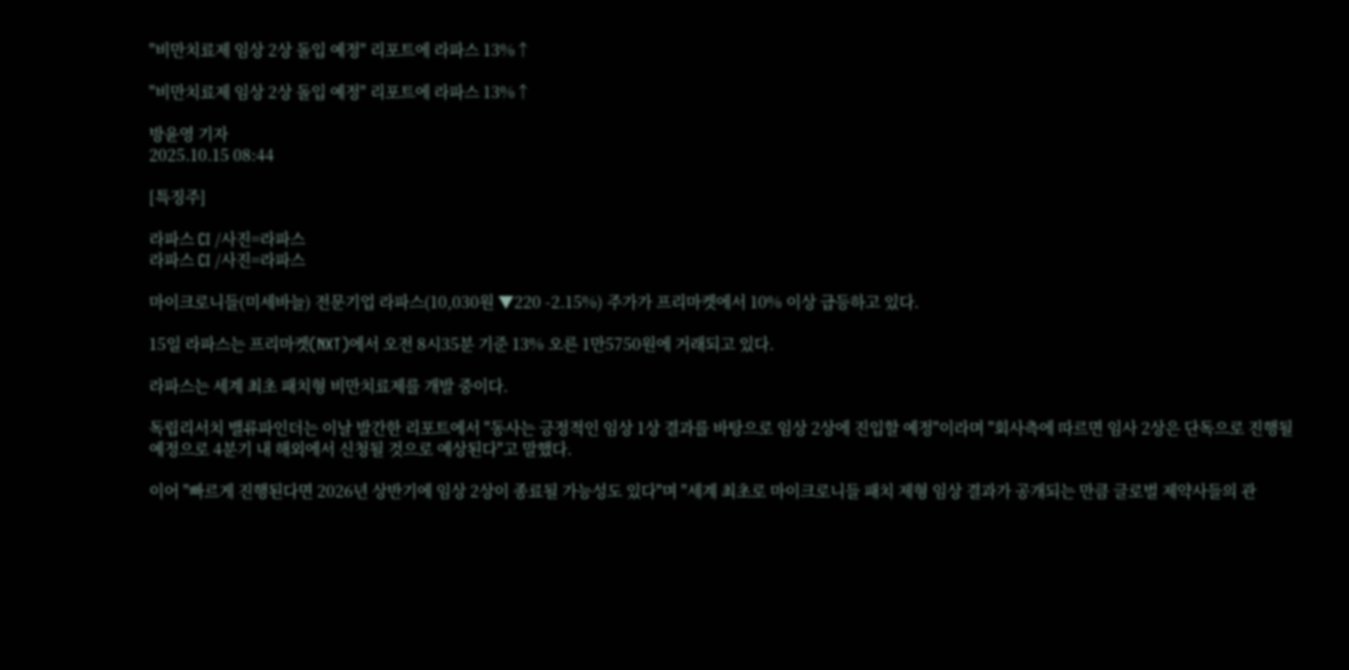"비만치료제 임상 2상 돌입 예정" 리포트에 라파스 13%↑

"비만치료제 임상 2상 돌입 예정" 리포트에 라파스 13%↑

방윤영 기자
2025.10.15 08:44

[특징주]

라파스 CI /사진=라파스
라파스 CI /사진=라파스

마이크로니들(미세바늘) 전문기업 라파스(10,030원 ▼220 -2.15%) 주가가 프리마켓에서 10% 이상 급등하고 있다.

15일 라파스는 프리마켓(NXT)에서 오전 8시35분 기준 13% 오른 1만5750원에 거래되고 있다.

라파스는 세계 최초 패치형 비만치료제를 개발 중이다.

독립리서치 밸류파인더는 이날 발간한 리포트에서 "동사는 긍정적인 임상 1상 결과를 바탕으로 임상 2상에 진입할 예정"이라며 "회사측에 따르면 임사 2상은 단독으로 진행될 예정으로 4분기 내 해외에서 신청될 것으로 예상된다"고 말했다.

이어 "빠르게 진행된다면 2026년 상반기에 임상 2상이 종료될 가능성도 있다"며 "세계 최초로 마이크로니들 패치 제형 임상 결과가 공개되는 만큼 글로벌 제약사들의 관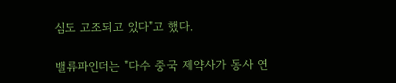심도 고조되고 있다"고 했다.

밸류파인더는 "다수 중국 제약사가 동사 연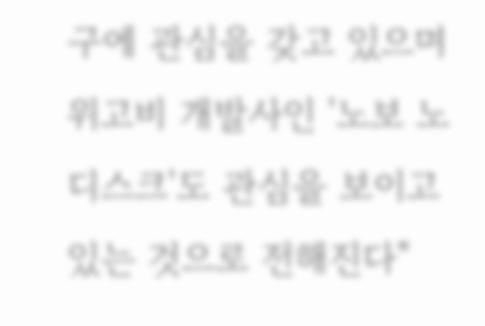구에 관심을 갖고 있으며 위고비 개발사인 '노보 노디스크'도 관심을 보이고 있는 것으로 전해진다"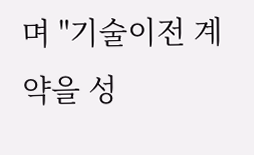며 "기술이전 계약을 성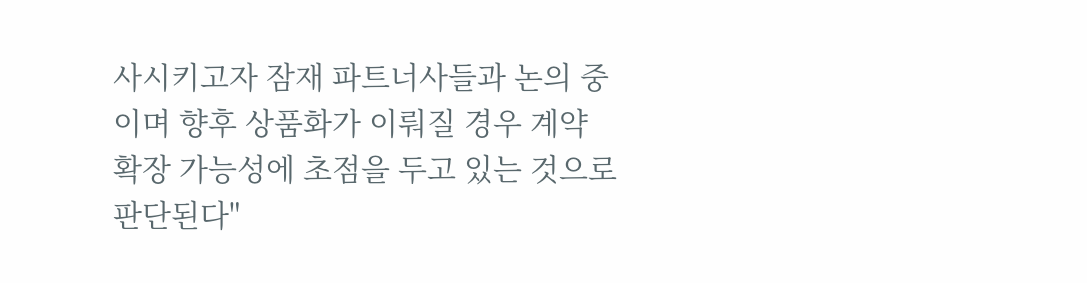사시키고자 잠재 파트너사들과 논의 중이며 향후 상품화가 이뤄질 경우 계약 확장 가능성에 초점을 두고 있는 것으로 판단된다"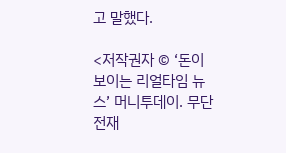고 말했다.

<저작권자 © ‘돈이 보이는 리얼타임 뉴스’ 머니투데이. 무단전재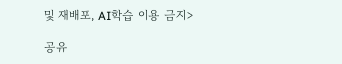및 재배포, AI학습 이용 금지>

공유